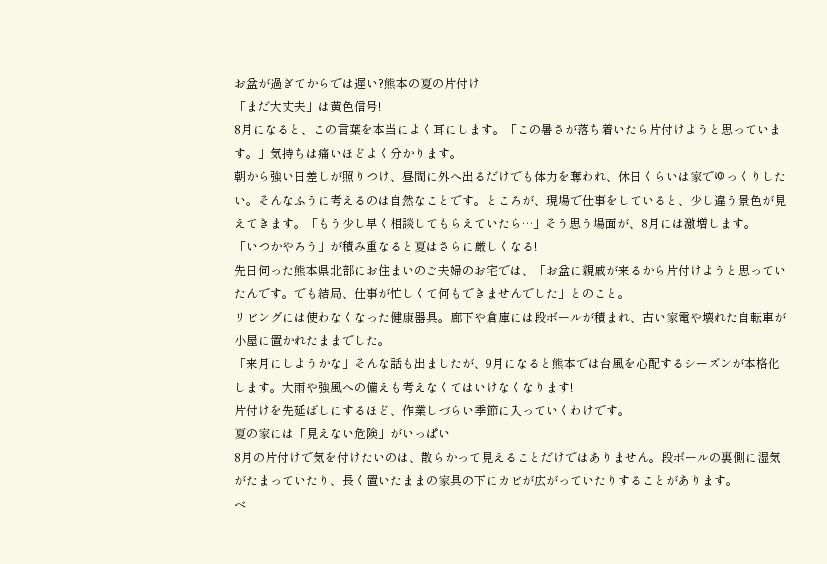お盆が過ぎてからでは遅い?熊本の夏の片付け
「まだ大丈夫」は黄色信号!
8月になると、この言葉を本当によく耳にします。「この暑さが落ち着いたら片付けようと思っています。」気持ちは痛いほどよく分かります。
朝から強い日差しが照りつけ、昼間に外へ出るだけでも体力を奪われ、休日くらいは家でゆっくりしたい。そんなふうに考えるのは自然なことです。ところが、現場で仕事をしていると、少し違う景色が見えてきます。「もう少し早く相談してもらえていたら…」そう思う場面が、8月には激増します。
「いつかやろう」が積み重なると夏はさらに厳しくなる!
先日伺った熊本県北部にお住まいのご夫婦のお宅では、「お盆に親戚が来るから片付けようと思っていたんです。でも結局、仕事が忙しくて何もできませんでした」とのこと。
リビングには使わなくなった健康器具。廊下や倉庫には段ボールが積まれ、古い家電や壊れた自転車が小屋に置かれたままでした。
「来月にしようかな」そんな話も出ましたが、9月になると熊本では台風を心配するシーズンが本格化します。大雨や強風への備えも考えなくてはいけなくなります!
片付けを先延ばしにするほど、作業しづらい季節に入っていくわけです。
夏の家には「見えない危険」がいっぱい
8月の片付けで気を付けたいのは、散らかって見えることだけではありません。段ボールの裏側に湿気がたまっていたり、長く置いたままの家具の下にカビが広がっていたりすることがあります。
ベ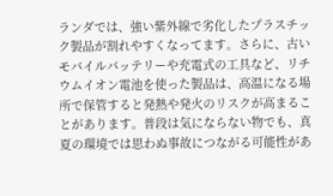ランダでは、強い紫外線で劣化したプラスチック製品が割れやすくなってます。さらに、古いモバイルバッテリーや充電式の工具など、リチウムイオン電池を使った製品は、高温になる場所で保管すると発熱や発火のリスクが高まることがあります。普段は気にならない物でも、真夏の環境では思わぬ事故につながる可能性があ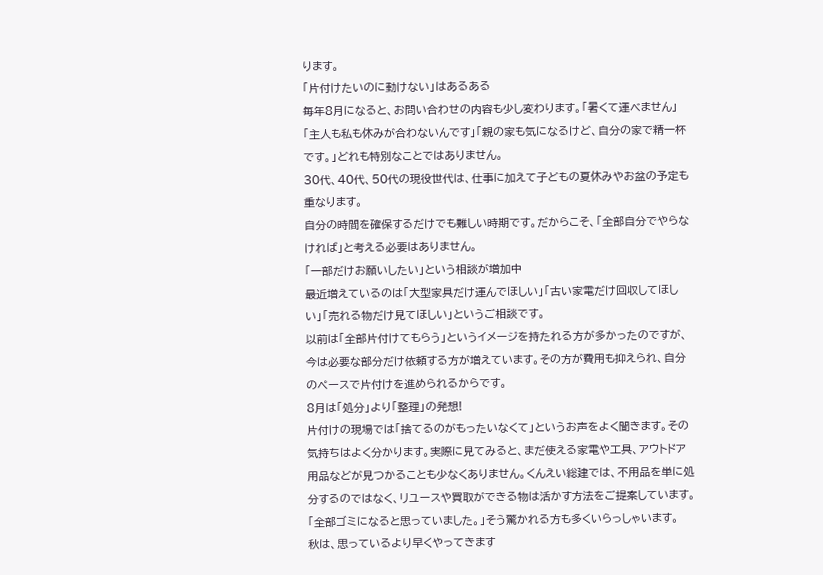ります。
「片付けたいのに動けない」はあるある
毎年8月になると、お問い合わせの内容も少し変わります。「暑くて運べません」「主人も私も休みが合わないんです」「親の家も気になるけど、自分の家で精一杯です。」どれも特別なことではありません。
30代、40代、50代の現役世代は、仕事に加えて子どもの夏休みやお盆の予定も重なります。
自分の時間を確保するだけでも難しい時期です。だからこそ、「全部自分でやらなければ」と考える必要はありません。
「一部だけお願いしたい」という相談が増加中
最近増えているのは「大型家具だけ運んでほしい」「古い家電だけ回収してほしい」「売れる物だけ見てほしい」というご相談です。
以前は「全部片付けてもらう」というイメージを持たれる方が多かったのですが、今は必要な部分だけ依頼する方が増えています。その方が費用も抑えられ、自分のペースで片付けを進められるからです。
8月は「処分」より「整理」の発想!
片付けの現場では「捨てるのがもったいなくて」というお声をよく聞きます。その気持ちはよく分かります。実際に見てみると、まだ使える家電や工具、アウトドア用品などが見つかることも少なくありません。くんえい総建では、不用品を単に処分するのではなく、リユースや買取ができる物は活かす方法をご提案しています。「全部ゴミになると思っていました。」そう驚かれる方も多くいらっしゃいます。
秋は、思っているより早くやってきます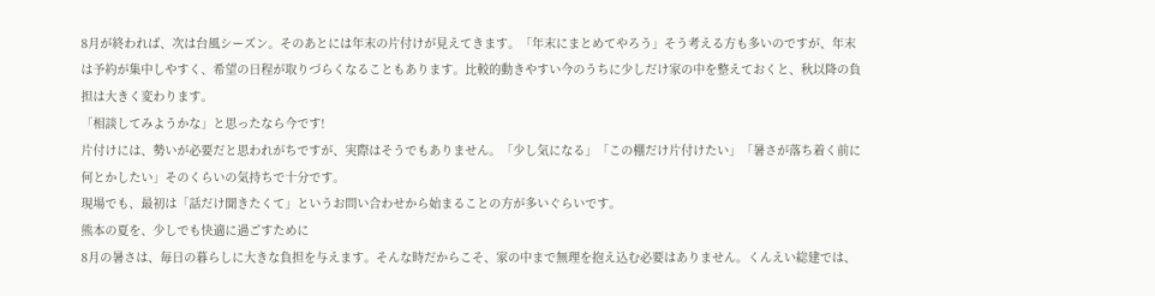8月が終われば、次は台風シーズン。そのあとには年末の片付けが見えてきます。「年末にまとめてやろう」そう考える方も多いのですが、年末は予約が集中しやすく、希望の日程が取りづらくなることもあります。比較的動きやすい今のうちに少しだけ家の中を整えておくと、秋以降の負担は大きく変わります。
「相談してみようかな」と思ったなら今です!
片付けには、勢いが必要だと思われがちですが、実際はそうでもありません。「少し気になる」「この棚だけ片付けたい」「暑さが落ち着く前に何とかしたい」そのくらいの気持ちで十分です。
現場でも、最初は「話だけ聞きたくて」というお問い合わせから始まることの方が多いぐらいです。
熊本の夏を、少しでも快適に過ごすために
8月の暑さは、毎日の暮らしに大きな負担を与えます。そんな時だからこそ、家の中まで無理を抱え込む必要はありません。くんえい総建では、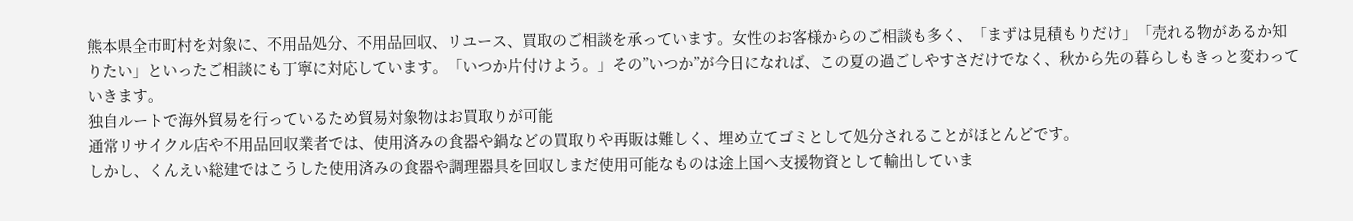熊本県全市町村を対象に、不用品処分、不用品回収、リユース、買取のご相談を承っています。女性のお客様からのご相談も多く、「まずは見積もりだけ」「売れる物があるか知りたい」といったご相談にも丁寧に対応しています。「いつか片付けよう。」その”いつか”が今日になれば、この夏の過ごしやすさだけでなく、秋から先の暮らしもきっと変わっていきます。
独自ルートで海外貿易を行っているため貿易対象物はお買取りが可能
通常リサイクル店や不用品回収業者では、使用済みの食器や鍋などの買取りや再販は難しく、埋め立てゴミとして処分されることがほとんどです。
しかし、くんえい総建ではこうした使用済みの食器や調理器具を回収しまだ使用可能なものは途上国へ支援物資として輸出していま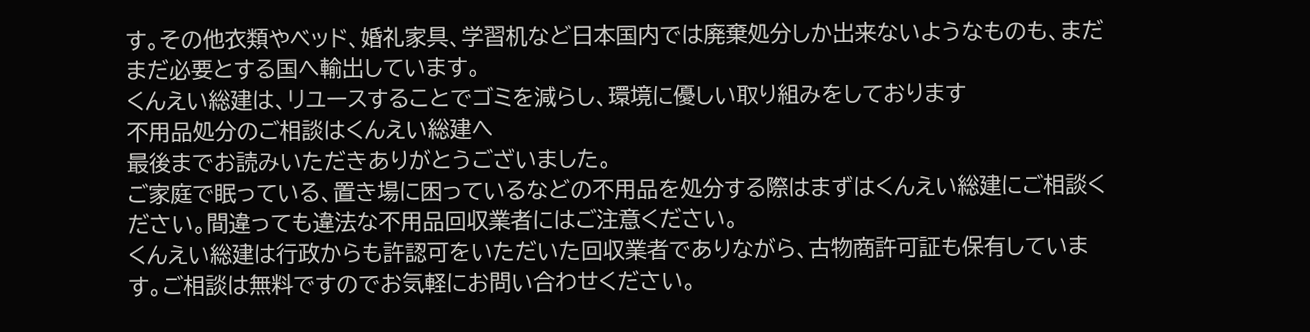す。その他衣類やベッド、婚礼家具、学習机など日本国内では廃棄処分しか出来ないようなものも、まだまだ必要とする国へ輸出しています。
くんえい総建は、リユースすることでゴミを減らし、環境に優しい取り組みをしております
不用品処分のご相談はくんえい総建へ
最後までお読みいただきありがとうございました。
ご家庭で眠っている、置き場に困っているなどの不用品を処分する際はまずはくんえい総建にご相談ください。間違っても違法な不用品回収業者にはご注意ください。
くんえい総建は行政からも許認可をいただいた回収業者でありながら、古物商許可証も保有しています。ご相談は無料ですのでお気軽にお問い合わせください。